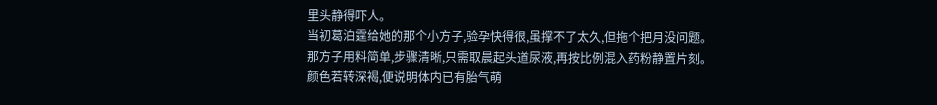里头静得吓人。
当初葛泊霆给她的那个小方子,验孕快得很,虽撑不了太久,但拖个把月没问题。
那方子用料简单,步骤清晰,只需取晨起头道尿液,再按比例混入药粉静置片刻。
颜色若转深褐,便说明体内已有胎气萌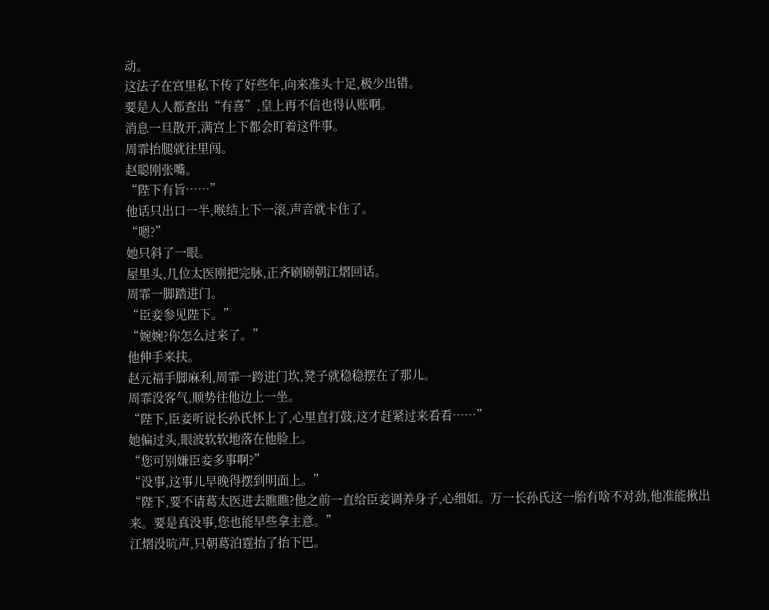动。
这法子在宫里私下传了好些年,向来准头十足,极少出错。
要是人人都查出“有喜”,皇上再不信也得认账啊。
消息一旦散开,满宫上下都会盯着这件事。
周霏抬腿就往里闯。
赵聪刚张嘴。
“陛下有旨……”
他话只出口一半,喉结上下一滚,声音就卡住了。
“嗯?”
她只斜了一眼。
屋里头,几位太医刚把完脉,正齐刷刷朝江熠回话。
周霏一脚踏进门。
“臣妾参见陛下。”
“婉婉?你怎么过来了。”
他伸手来扶。
赵元福手脚麻利,周霏一跨进门坎,凳子就稳稳摆在了那儿。
周霏没客气,顺势往他边上一坐。
“陛下,臣妾听说长孙氏怀上了,心里直打鼓,这才赶紧过来看看……”
她偏过头,眼波软软地落在他脸上。
“您可别嫌臣妾多事啊?”
“没事,这事儿早晚得摆到明面上。”
“陛下,要不请葛太医进去瞧瞧?他之前一直给臣妾调养身子,心细如。万一长孙氏这一胎有啥不对劲,他准能揪出来。要是真没事,您也能早些拿主意。”
江熠没吭声,只朝葛泊霆抬了抬下巴。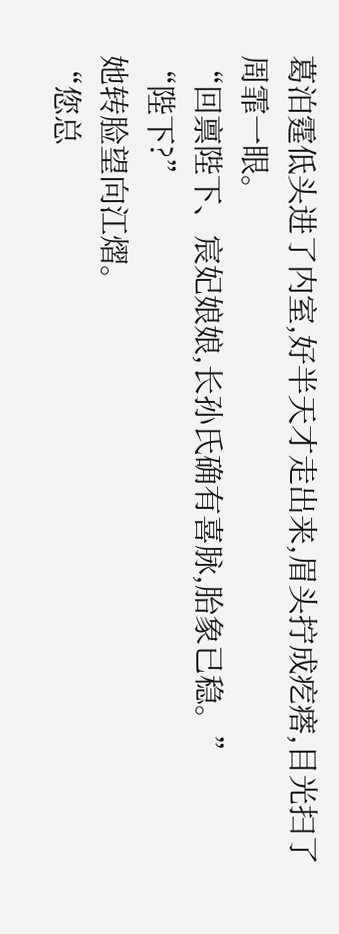葛泊霆低头进了内室,好半天才走出来,眉头拧成疙瘩,目光扫了周霏一眼。
“回禀陛下、宸妃娘娘,长孙氏确有喜脉,胎象已稳。”
“陛下?”
她转脸望向江熠。
“您总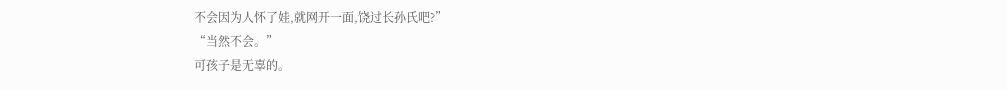不会因为人怀了娃,就网开一面,饶过长孙氏吧?”
“当然不会。”
可孩子是无辜的。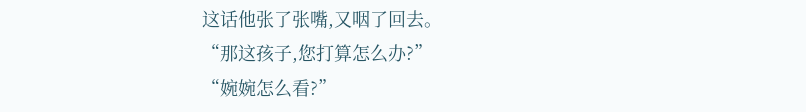这话他张了张嘴,又咽了回去。
“那这孩子,您打算怎么办?”
“婉婉怎么看?”